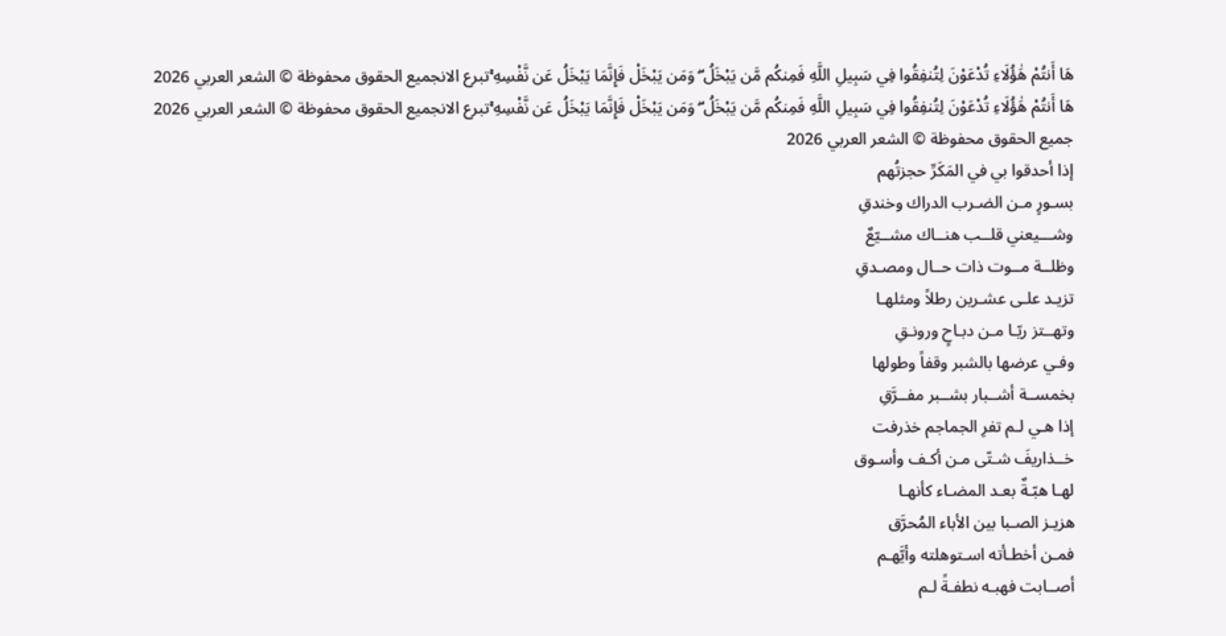هَا أَنتُمْ هَٰؤُلَاءِ تُدْعَوْنَ لِتُنفِقُوا فِي سَبِيلِ اللَّهِ فَمِنكُم مَّن يَبْخَلُ ۖ وَمَن يَبْخَلْ فَإِنَّمَا يَبْخَلُ عَن نَّفْسِهِ ۚتبرع الانجميع الحقوق محفوظة © الشعر العربي 2026
هَا أَنتُمْ هَٰؤُلَاءِ تُدْعَوْنَ لِتُنفِقُوا فِي سَبِيلِ اللَّهِ فَمِنكُم مَّن يَبْخَلُ ۖ وَمَن يَبْخَلْ فَإِنَّمَا يَبْخَلُ عَن نَّفْسِهِ ۚتبرع الانجميع الحقوق محفوظة © الشعر العربي 2026
جميع الحقوق محفوظة © الشعر العربي 2026
إذا أحدقوا بي في المَكَرِّ حجزتُهم
بسـورٍ مـن الضـرب الدراك وخندقِ
وشـــيعني قلــب هنــاك مشــيّعٌ
وظلــة مــوت ذات حــال ومصـدقِ
تزيـد علـى عشـرين رطلاً ومثلهـا
وتهــتز ريّـا مـن دبـاحٍ ورونـقِ
وفـي عرضها بالشبر وقفاً وطولها
بخمســة أشــبار بشــبر مفــرَّقِ
إذا هـي لـم تفرِ الجماجم خذرفت
خــذاريفَ شـتّى مـن أكـف وأسـوق
لهـا هبّـةٌ بعـد المضـاء كأنهـا
هزيـز الصـبا بين الأباء المُحرَّق
فمـن أخطـأته اسـتوهلته وأيَّهـم
أصــابت فهبـه نطفـةً لـم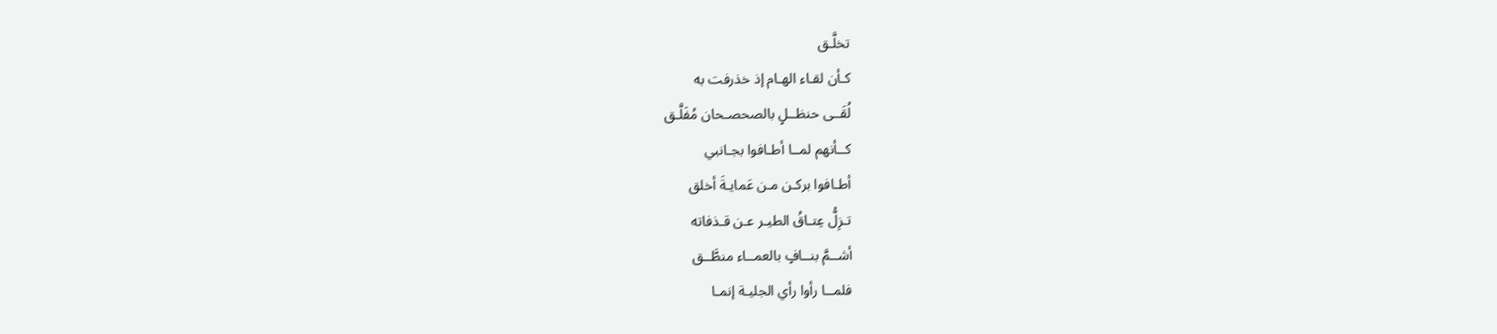تخلَّـق
كـأن لقـاء الهـام إذ خذرفت به
لُقَــى حنظــلٍ بالصحصـحان مُفَلَّـق
كــأنهم لمــا أطـافوا بجـانبي
أطـافوا بركـن مـن عَمايـةَ أخلق
تـزِلُّ عِتـاقُ الطيـر عـن قـذفاته
أشــمَّ بنــافٍ بالعمــاء منطَّــق
فلمــا رأوا رأي الجليـة إنمـا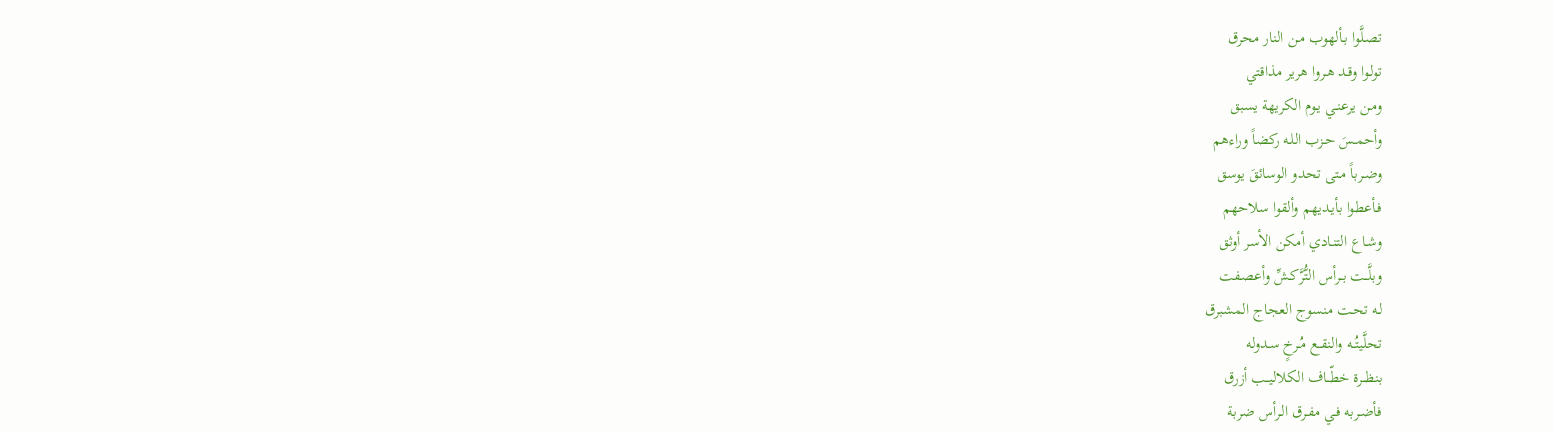تصـلَّوا بـألهوب مـن النار محرق
تولـوا وقـد هـروا هرير مذاقتي
ومـن يرعنـي يـوم الكريهة يسبق
وأحمـسَ حـزب اللـه ركضاً وراءهم
وضـرباً مـتى تحدو الوسائقَ يوسق
فـأعطوا بأيـديهم وألقوا سلاحهم
وشـاع التنـادي أمكن الأسر أوثق
وبلَّــت بــرأس التُّرَّكـشِّ وأعصـفت
لـه تحـت منسوج العجاج المشبرق
تحلَّيتُــه والنقــع مُـرخٍ سـدوله
بنظــرة خطّــاف الكلاليــب أزرق
فأضـربه فـي مفـرق الـرأس ضربة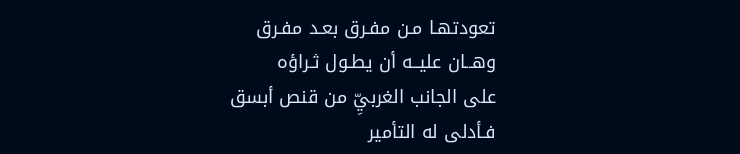تعودتهـا مـن مفـرق بعـد مفـرق
وهــان عليــه أن يطـول ثـراؤه
على الجانب الغربيِّ من قنص أبسق
فـأدلى له التأمير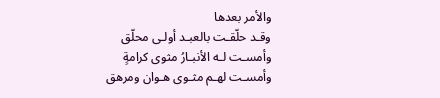والأمر بعدها
وقـد حلّقـت بالعبـد أولـى محلّق
وأمسـت لـه الأنبـارُ مثوى كرامةٍ
وأمسـت لهـم مثـوى هـوان ومرهق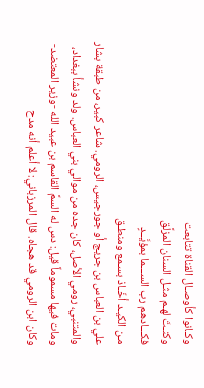وكـانوا كأوصـال القناة تتابعت
وكنـتَ لهـم مثـل السنان المزلَّق
فكـــادهم رب الســـما بمؤيَّــدٍ
مـن الكيـد أخّـاذ بسـمع ومنطـق
علي بن العباس بن جريج أو جورجيس، الرومي. شاعر كبير، من طبقة بشار والمتنبي، رومي الأصل، كان جده من موالي بني العباس. ولد ونشأ ببغداد، ومات فيها مسموماً قيل: دس له السمَّ القاسم بن عبيد الله -وزير المعتضد- وكان ابن الرومي قد هجاه. قال المرزباني: لا أعلم أنه مدح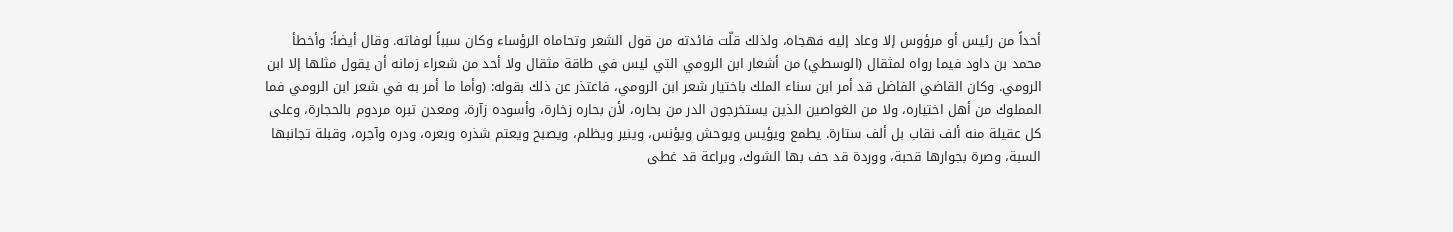أحداً من رئيس أو مرؤوس إلا وعاد إليه فهجاه، ولذلك قلّت فائدته من قول الشعر وتحاماه الرؤساء وكان سبباً لوفاته. وقال أيضاً: وأخطأ محمد بن داود فيما رواه لمثقال (الوسطي) من أشعار ابن الرومي التي ليس في طاقة مثقال ولا أحد من شعراء زمانه أن يقول مثلها إلا ابن الرومي. وكان القاضي الفاضل قد أمر ابن سناء الملك باختيار شعر ابن الرومي، فاعتذر عن ذلك بقوله: (وأما ما أمر به في شعر ابن الرومي فما المملوك من أهل اختياره، ولا من الغواصين الذين يستخرجون الدر من بحاره، لأن بحاره زخارة، وأسوده زآرة، ومعدن تبره مردوم بالحجارة، وعلى كل عقيلة منه ألف نقاب بل ألف ستارة. يطمع ويؤيس ويوحش ويؤنس، وينير ويظلم، ويصبح ويعتم شذره وبعره، ودره وآجره، وقبلة تجانبها السبة، وصرة بجوارها قحبة، ووردة قد حف بها الشوك، وبراعة قد غطى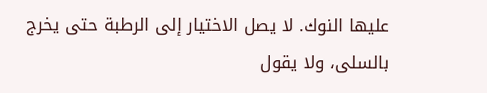عليها النوك. لا يصل الاختيار إلى الرطبة حتى يخرج بالسلى، ولا يقول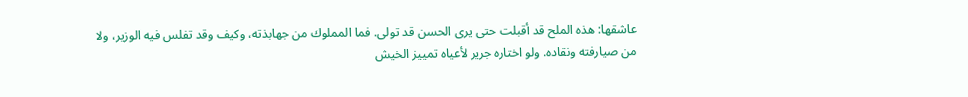عاشقها: هذه الملح قد أقبلت حتى يرى الحسن قد تولى. فما المملوك من جهابذته، وكيف وقد تفلس فيه الوزير، ولا من صيارفته ونقاده. ولو اختاره جرير لأعياه تمييز الخيش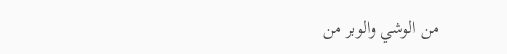من الوشي والوبر من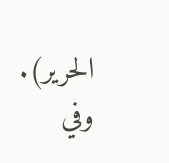الحرير). وفي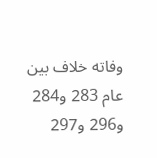وفاته خلاف بين عام 283 و284 و296 و297